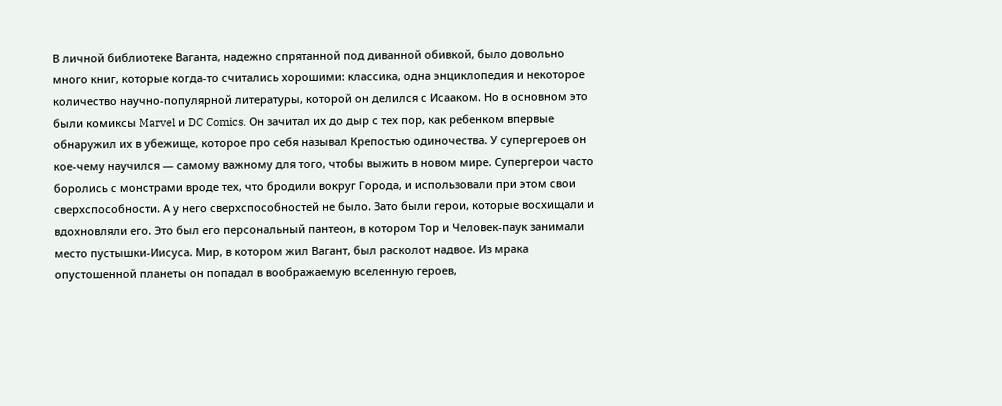В личной библиотеке Ваганта, надежно спрятанной под диванной обивкой, было довольно много книг, которые когда-то считались хорошими: классика, одна энциклопедия и некоторое количество научно-популярной литературы, которой он делился с Исааком. Но в основном это были комиксы Marvel и DC Comics. Он зачитал их до дыр с тех пор, как ребенком впервые обнаружил их в убежище, которое про себя называл Крепостью одиночества. У супергероев он кое-чему научился — самому важному для того, чтобы выжить в новом мире. Супергерои часто боролись с монстрами вроде тех, что бродили вокруг Города, и использовали при этом свои сверхспособности. А у него сверхспособностей не было. Зато были герои, которые восхищали и вдохновляли его. Это был его персональный пантеон, в котором Тор и Человек-паук занимали место пустышки-Иисуса. Мир, в котором жил Вагант, был расколот надвое. Из мрака опустошенной планеты он попадал в воображаемую вселенную героев,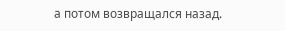а потом возвращался назад.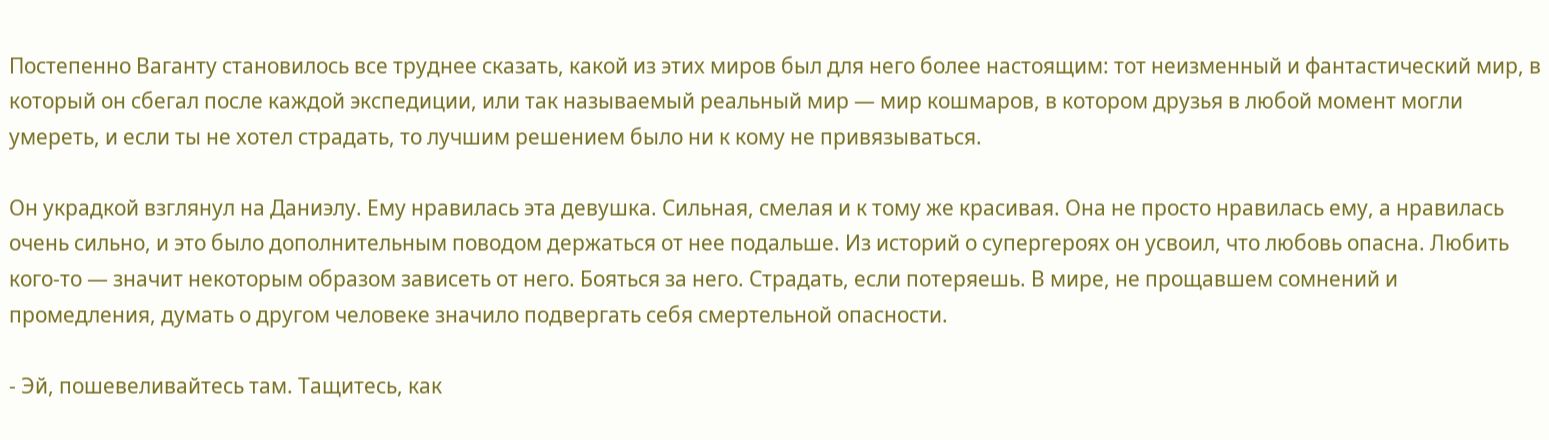Постепенно Ваганту становилось все труднее сказать, какой из этих миров был для него более настоящим: тот неизменный и фантастический мир, в который он сбегал после каждой экспедиции, или так называемый реальный мир — мир кошмаров, в котором друзья в любой момент могли умереть, и если ты не хотел страдать, то лучшим решением было ни к кому не привязываться.

Он украдкой взглянул на Даниэлу. Ему нравилась эта девушка. Сильная, смелая и к тому же красивая. Она не просто нравилась ему, а нравилась очень сильно, и это было дополнительным поводом держаться от нее подальше. Из историй о супергероях он усвоил, что любовь опасна. Любить кого-то — значит некоторым образом зависеть от него. Бояться за него. Страдать, если потеряешь. В мире, не прощавшем сомнений и промедления, думать о другом человеке значило подвергать себя смертельной опасности.

- Эй, пошевеливайтесь там. Тащитесь, как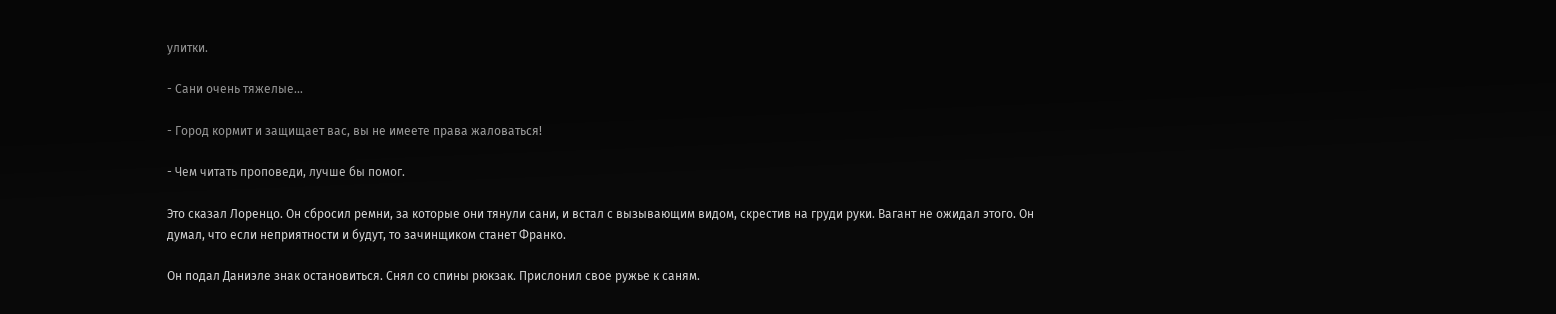улитки.

- Сани очень тяжелые…

- Город кормит и защищает вас, вы не имеете права жаловаться!

- Чем читать проповеди, лучше бы помог.

Это сказал Лоренцо. Он сбросил ремни, за которые они тянули сани, и встал с вызывающим видом, скрестив на груди руки. Вагант не ожидал этого. Он думал, что если неприятности и будут, то зачинщиком станет Франко.

Он подал Даниэле знак остановиться. Снял со спины рюкзак. Прислонил свое ружье к саням.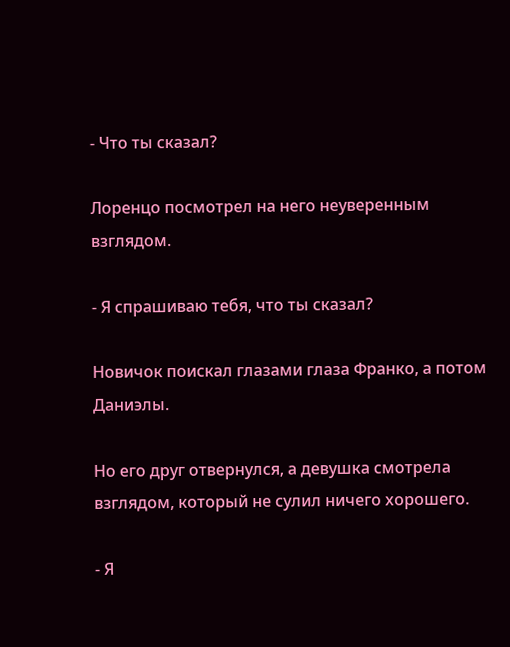- Что ты сказал?

Лоренцо посмотрел на него неуверенным взглядом.

- Я спрашиваю тебя, что ты сказал?

Новичок поискал глазами глаза Франко, а потом Даниэлы.

Но его друг отвернулся, а девушка смотрела взглядом, который не сулил ничего хорошего.

- Я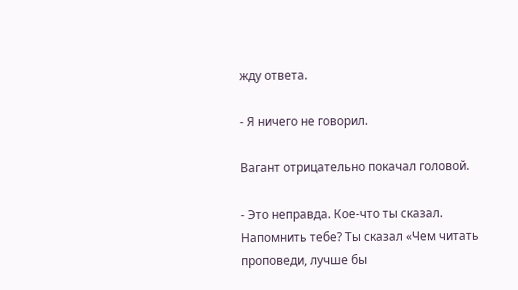жду ответа.

- Я ничего не говорил.

Вагант отрицательно покачал головой.

- Это неправда. Кое-что ты сказал. Напомнить тебе? Ты сказал «Чем читать проповеди, лучше бы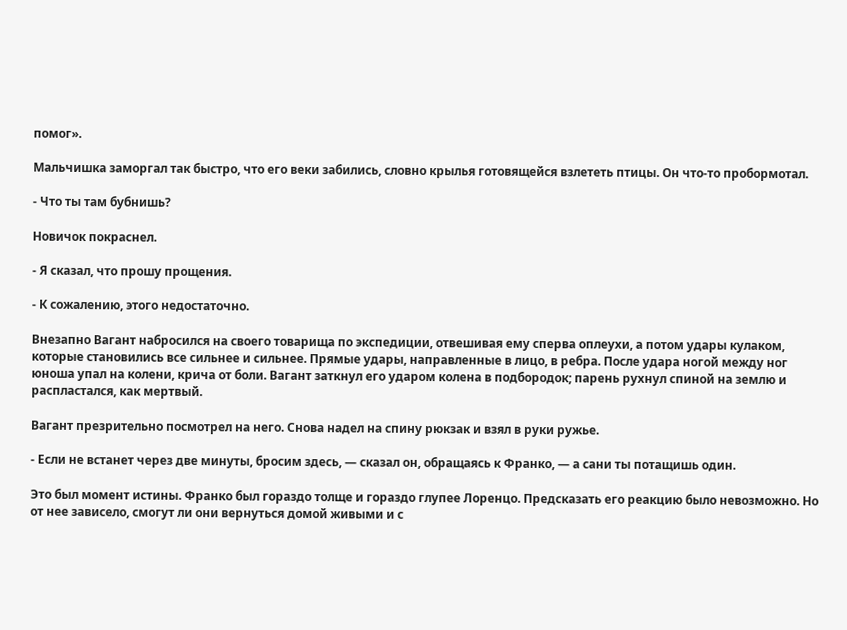помог».

Мальчишка заморгал так быстро, что его веки забились, словно крылья готовящейся взлететь птицы. Он что-то пробормотал.

- Что ты там бубнишь?

Новичок покраснел.

- Я сказал, что прошу прощения.

- К сожалению, этого недостаточно.

Внезапно Вагант набросился на своего товарища по экспедиции, отвешивая ему сперва оплеухи, а потом удары кулаком, которые становились все сильнее и сильнее. Прямые удары, направленные в лицо, в ребра. После удара ногой между ног юноша упал на колени, крича от боли. Вагант заткнул его ударом колена в подбородок; парень рухнул спиной на землю и распластался, как мертвый.

Вагант презрительно посмотрел на него. Снова надел на спину рюкзак и взял в руки ружье.

- Если не встанет через две минуты, бросим здесь, — сказал он, обращаясь к Франко, — а сани ты потащишь один.

Это был момент истины. Франко был гораздо толще и гораздо глупее Лоренцо. Предсказать его реакцию было невозможно. Но от нее зависело, смогут ли они вернуться домой живыми и с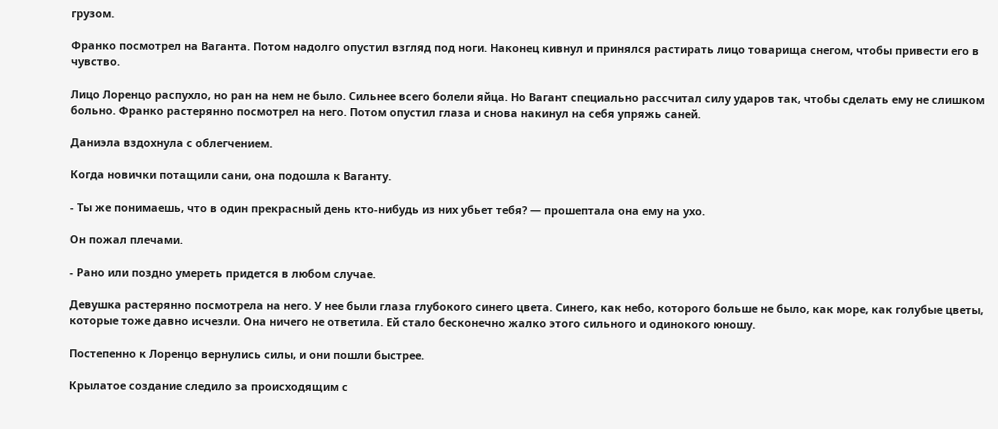грузом.

Франко посмотрел на Ваганта. Потом надолго опустил взгляд под ноги. Наконец кивнул и принялся растирать лицо товарища снегом, чтобы привести его в чувство.

Лицо Лоренцо распухло, но ран на нем не было. Сильнее всего болели яйца. Но Вагант специально рассчитал силу ударов так, чтобы сделать ему не слишком больно. Франко растерянно посмотрел на него. Потом опустил глаза и снова накинул на себя упряжь саней.

Даниэла вздохнула с облегчением.

Когда новички потащили сани, она подошла к Ваганту.

- Ты же понимаешь, что в один прекрасный день кто-нибудь из них убьет тебя? — прошептала она ему на ухо.

Он пожал плечами.

- Рано или поздно умереть придется в любом случае.

Девушка растерянно посмотрела на него. У нее были глаза глубокого синего цвета. Синего, как небо, которого больше не было, как море, как голубые цветы, которые тоже давно исчезли. Она ничего не ответила. Ей стало бесконечно жалко этого сильного и одинокого юношу.

Постепенно к Лоренцо вернулись силы, и они пошли быстрее.

Крылатое создание следило за происходящим с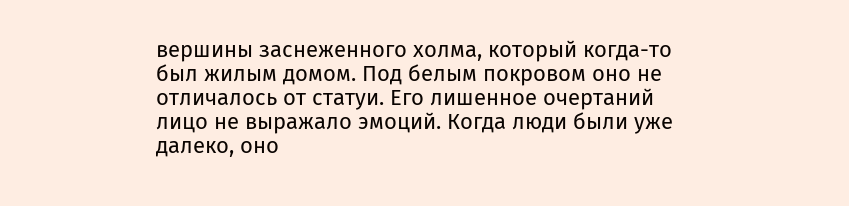вершины заснеженного холма, который когда-то был жилым домом. Под белым покровом оно не отличалось от статуи. Его лишенное очертаний лицо не выражало эмоций. Когда люди были уже далеко, оно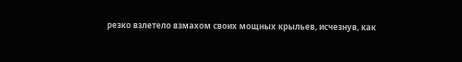резко взлетело взмахом своих мощных крыльев, исчезнув, как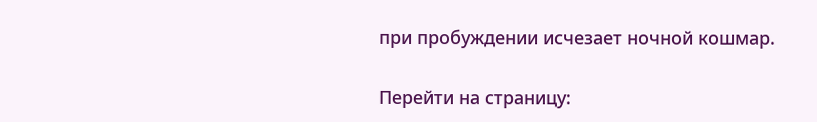при пробуждении исчезает ночной кошмар.

Перейти на страницу: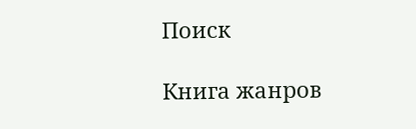Поиск

Книга жанров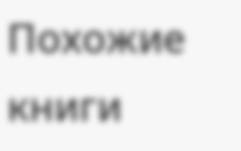Похожие книги